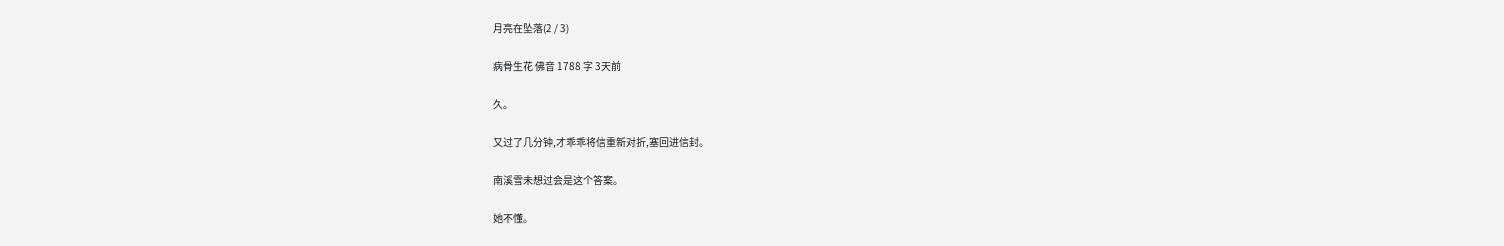月亮在坠落(2 / 3)

病骨生花 佛音 1788 字 3天前

久。

又过了几分钟,才乖乖将信重新对折,塞回进信封。

南溪雪未想过会是这个答案。

她不懂。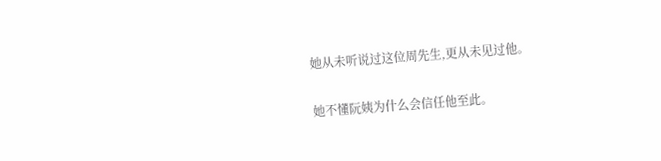她从未听说过这位周先生,更从未见过他。

她不懂阮姨为什么会信任他至此。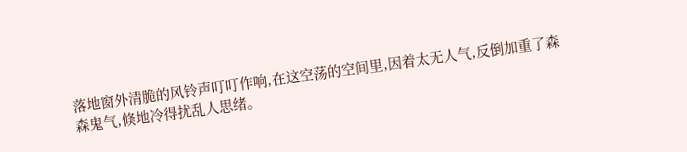落地窗外清脆的风铃声叮叮作响,在这空荡的空间里,因着太无人气,反倒加重了森森鬼气,倏地冷得扰乱人思绪。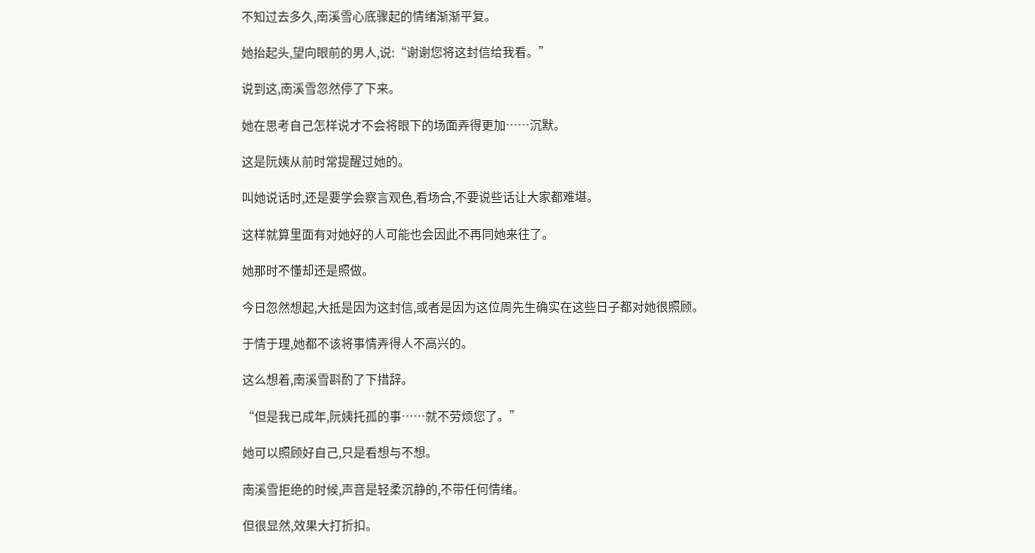不知过去多久,南溪雪心底骤起的情绪渐渐平复。

她抬起头,望向眼前的男人,说:“谢谢您将这封信给我看。”

说到这,南溪雪忽然停了下来。

她在思考自己怎样说才不会将眼下的场面弄得更加……沉默。

这是阮姨从前时常提醒过她的。

叫她说话时,还是要学会察言观色,看场合,不要说些话让大家都难堪。

这样就算里面有对她好的人可能也会因此不再同她来往了。

她那时不懂却还是照做。

今日忽然想起,大抵是因为这封信,或者是因为这位周先生确实在这些日子都对她很照顾。

于情于理,她都不该将事情弄得人不高兴的。

这么想着,南溪雪斟酌了下措辞。

“但是我已成年,阮姨托孤的事……就不劳烦您了。”

她可以照顾好自己,只是看想与不想。

南溪雪拒绝的时候,声音是轻柔沉静的,不带任何情绪。

但很显然,效果大打折扣。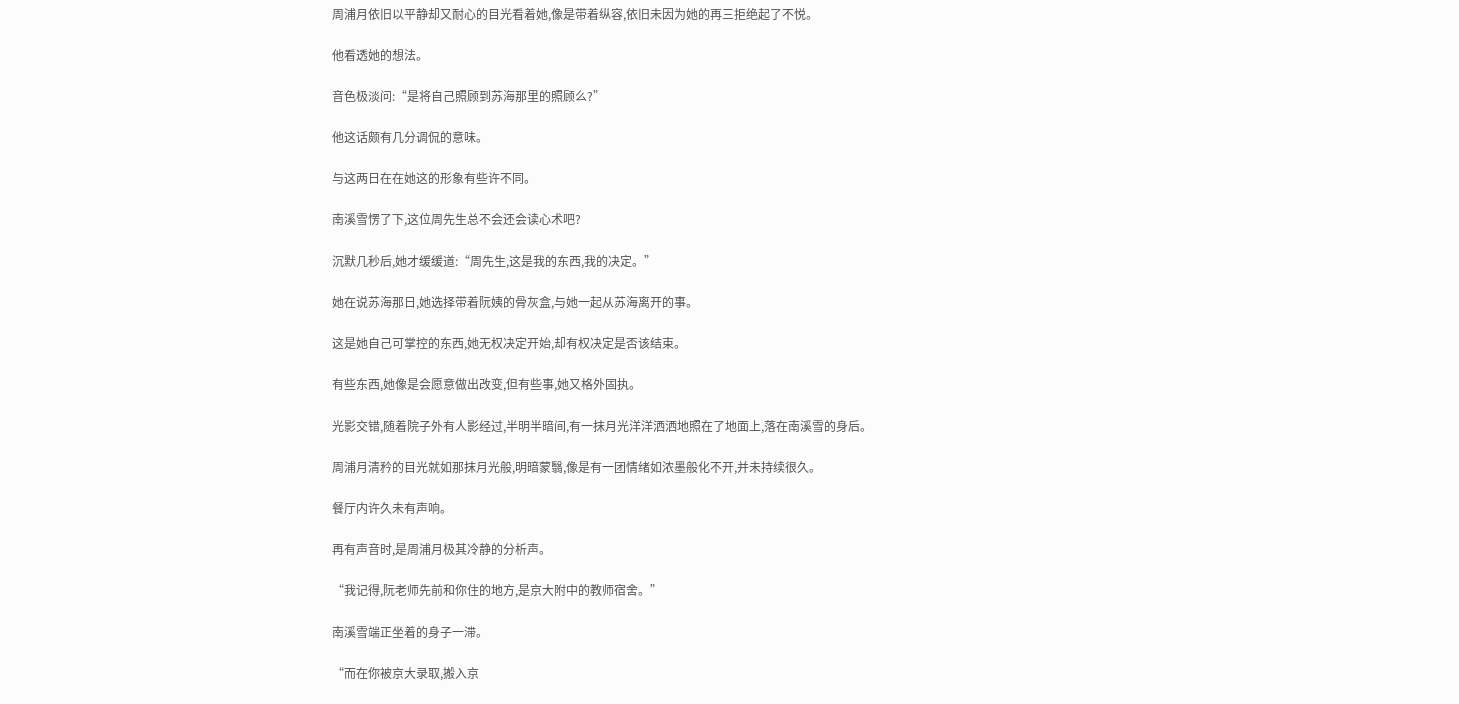周浦月依旧以平静却又耐心的目光看着她,像是带着纵容,依旧未因为她的再三拒绝起了不悦。

他看透她的想法。

音色极淡问:“是将自己照顾到苏海那里的照顾么?”

他这话颇有几分调侃的意味。

与这两日在在她这的形象有些许不同。

南溪雪愣了下,这位周先生总不会还会读心术吧?

沉默几秒后,她才缓缓道:“周先生,这是我的东西,我的决定。”

她在说苏海那日,她选择带着阮姨的骨灰盒,与她一起从苏海离开的事。

这是她自己可掌控的东西,她无权决定开始,却有权决定是否该结束。

有些东西,她像是会愿意做出改变,但有些事,她又格外固执。

光影交错,随着院子外有人影经过,半明半暗间,有一抹月光洋洋洒洒地照在了地面上,落在南溪雪的身后。

周浦月清矜的目光就如那抹月光般,明暗蒙翳,像是有一团情绪如浓墨般化不开,并未持续很久。

餐厅内许久未有声响。

再有声音时,是周浦月极其冷静的分析声。

“我记得,阮老师先前和你住的地方,是京大附中的教师宿舍。”

南溪雪端正坐着的身子一滞。

“而在你被京大录取,搬入京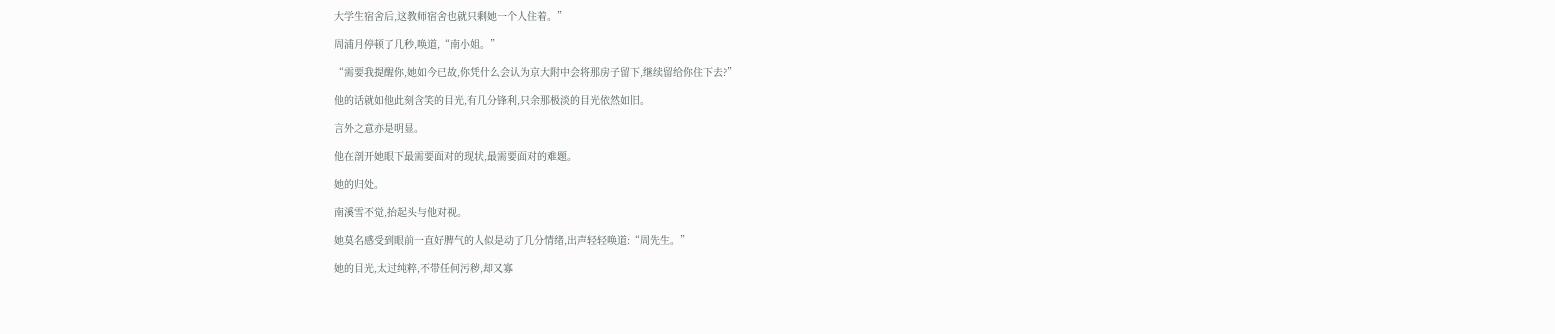大学生宿舍后,这教师宿舍也就只剩她一个人住着。”

周浦月停顿了几秒,唤道,“南小姐。”

“需要我提醒你,她如今已故,你凭什么会认为京大附中会将那房子留下,继续留给你住下去?”

他的话就如他此刻含笑的目光,有几分锋利,只余那极淡的目光依然如旧。

言外之意亦是明显。

他在剖开她眼下最需要面对的现状,最需要面对的难题。

她的归处。

南溪雪不觉,抬起头与他对视。

她莫名感受到眼前一直好脾气的人似是动了几分情绪,出声轻轻唤道:“周先生。”

她的目光,太过纯粹,不带任何污秽,却又寡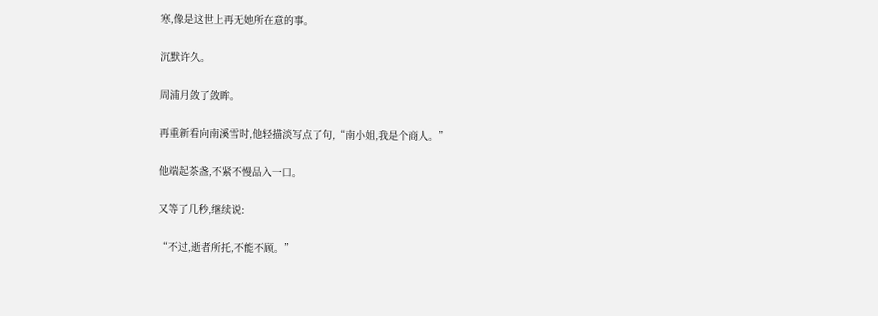寒,像是这世上再无她所在意的事。

沉默许久。

周浦月敛了敛眸。

再重新看向南溪雪时,他轻描淡写点了句,“南小姐,我是个商人。”

他端起茶盏,不紧不慢品入一口。

又等了几秒,继续说:

“不过,逝者所托,不能不顾。”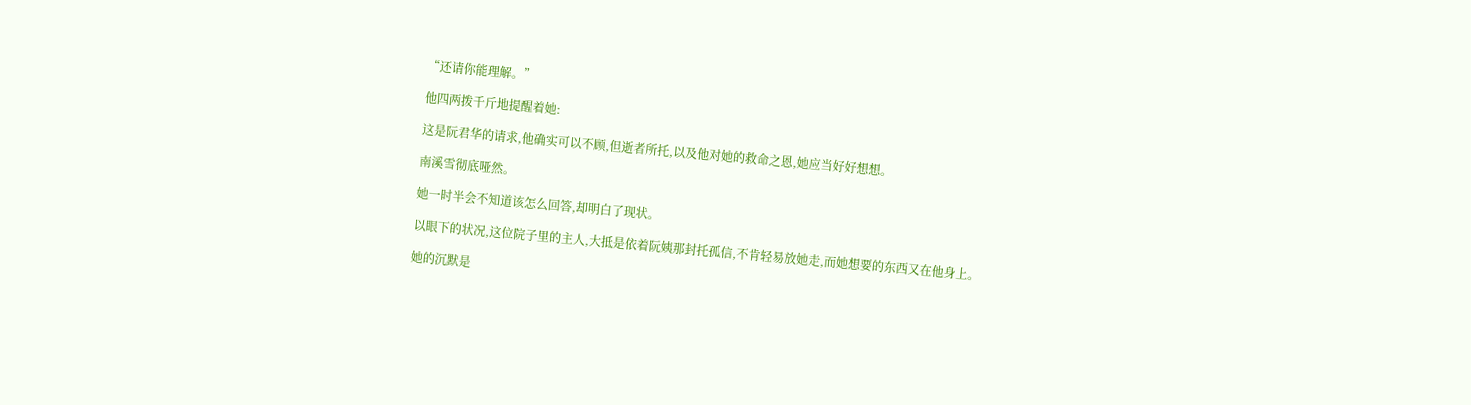“还请你能理解。”

他四两拨千斤地提醒着她:

这是阮君华的请求,他确实可以不顾,但逝者所托,以及他对她的救命之恩,她应当好好想想。

南溪雪彻底哑然。

她一时半会不知道该怎么回答,却明白了现状。

以眼下的状况,这位院子里的主人,大抵是依着阮姨那封托孤信,不肯轻易放她走,而她想要的东西又在他身上。

她的沉默是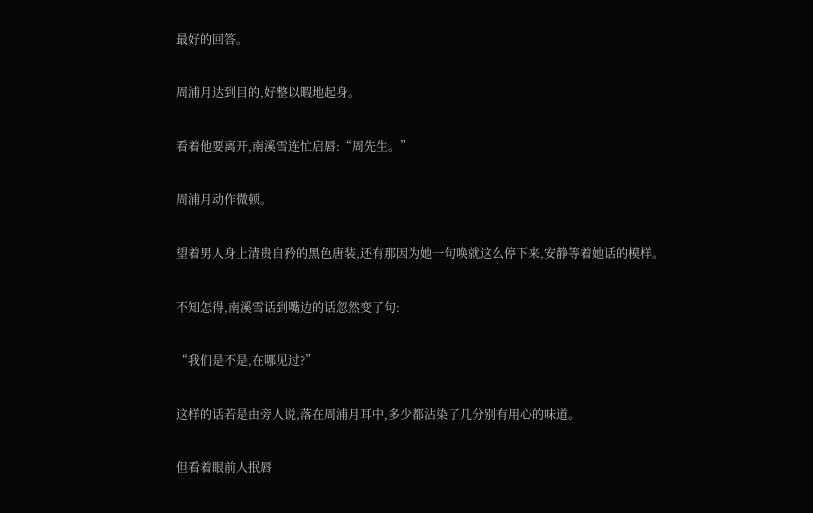最好的回答。

周浦月达到目的,好整以暇地起身。

看着他要离开,南溪雪连忙启唇:“周先生。”

周浦月动作微顿。

望着男人身上清贵自矜的黑色唐装,还有那因为她一句唤就这么停下来,安静等着她话的模样。

不知怎得,南溪雪话到嘴边的话忽然变了句:

“我们是不是,在哪见过?”

这样的话若是由旁人说,落在周浦月耳中,多少都沾染了几分别有用心的味道。

但看着眼前人抿唇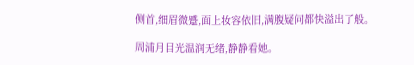侧首,细眉微蹙,面上妆容依旧,满腹疑问都快溢出了般。

周浦月目光温润无绪,静静看她。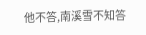他不答,南溪雪不知答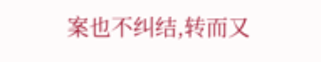案也不纠结,转而又